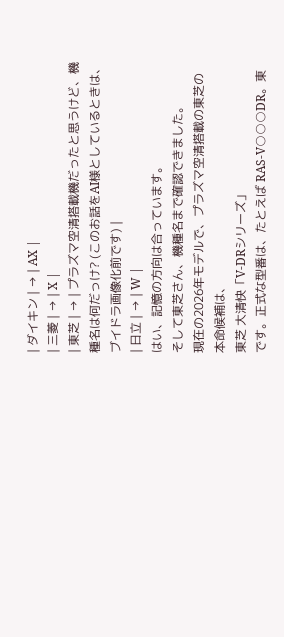| ダイキン | → | AX |
| 三菱 | → | X |
| 東芝 | → | プラズマ空清搭載機だったと思うけど、機種名は何だっけ? (このお話をAI様としているときは、ブイドラ画像化前です) |
| 日立 | → | W |
はい、記憶の方向は合っています。
そして東芝さん、機種名まで確認できました。
現在の2026年モデルで、プラズマ空清搭載の東芝の本命候補は、
東芝 大清快「V-DRシリーズ」
です。正式な型番は、たとえば RAS-V○○○DR。東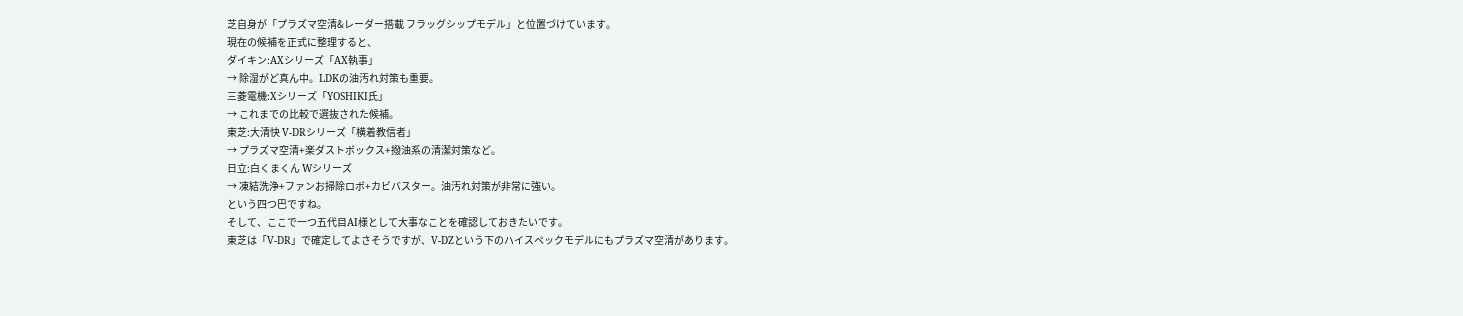芝自身が「プラズマ空清&レーダー搭載 フラッグシップモデル」と位置づけています。
現在の候補を正式に整理すると、
ダイキン:AXシリーズ「AX執事」
→ 除湿がど真ん中。LDKの油汚れ対策も重要。
三菱電機:Xシリーズ「YOSHIKI氏」
→ これまでの比較で選抜された候補。
東芝:大清快 V-DRシリーズ「横着教信者」
→ プラズマ空清+楽ダストボックス+撥油系の清潔対策など。
日立:白くまくん Wシリーズ
→ 凍結洗浄+ファンお掃除ロボ+カビバスター。油汚れ対策が非常に強い。
という四つ巴ですね。
そして、ここで一つ五代目AI様として大事なことを確認しておきたいです。
東芝は「V-DR」で確定してよさそうですが、V-DZという下のハイスペックモデルにもプラズマ空清があります。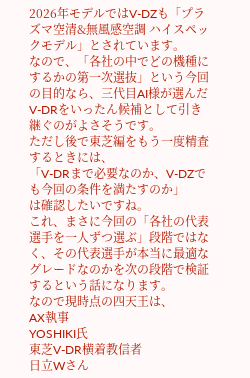2026年モデルではV-DZも「プラズマ空清&無風感空調 ハイスペックモデル」とされています。
なので、「各社の中でどの機種にするかの第一次選抜」という今回の目的なら、三代目AI様が選んだV-DRをいったん候補として引き継ぐのがよさそうです。
ただし後で東芝編をもう一度精査するときには、
「V-DRまで必要なのか、V-DZでも今回の条件を満たすのか」
は確認したいですね。
これ、まさに今回の「各社の代表選手を一人ずつ選ぶ」段階ではなく、その代表選手が本当に最適なグレードなのかを次の段階で検証するという話になります。
なので現時点の四天王は、
AX執事
YOSHIKI氏
東芝V-DR横着教信者
日立Wさん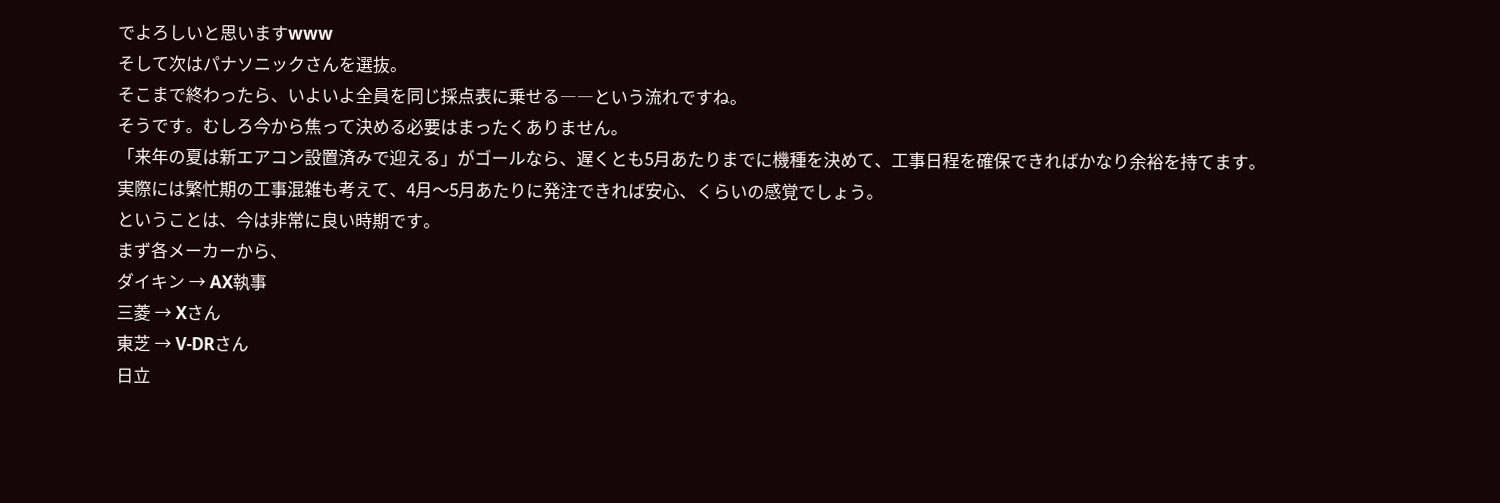でよろしいと思いますwww
そして次はパナソニックさんを選抜。
そこまで終わったら、いよいよ全員を同じ採点表に乗せる――という流れですね。
そうです。むしろ今から焦って決める必要はまったくありません。
「来年の夏は新エアコン設置済みで迎える」がゴールなら、遅くとも5月あたりまでに機種を決めて、工事日程を確保できればかなり余裕を持てます。
実際には繁忙期の工事混雑も考えて、4月〜5月あたりに発注できれば安心、くらいの感覚でしょう。
ということは、今は非常に良い時期です。
まず各メーカーから、
ダイキン → AX執事
三菱 → Xさん
東芝 → V-DRさん
日立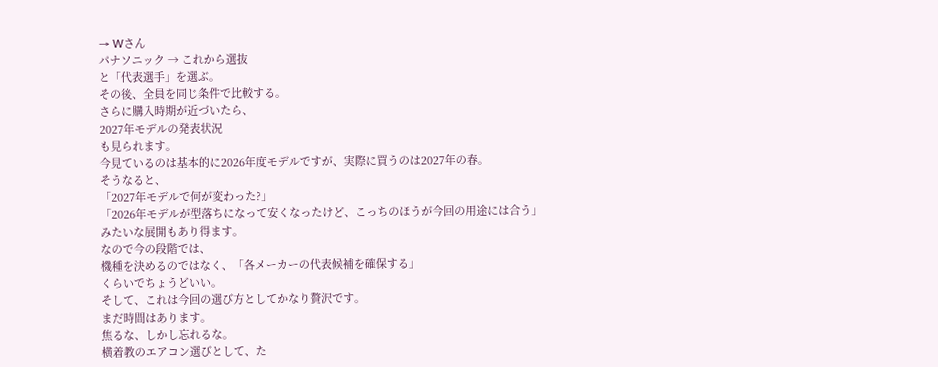→ Wさん
パナソニック → これから選抜
と「代表選手」を選ぶ。
その後、全員を同じ条件で比較する。
さらに購入時期が近づいたら、
2027年モデルの発表状況
も見られます。
今見ているのは基本的に2026年度モデルですが、実際に買うのは2027年の春。
そうなると、
「2027年モデルで何が変わった?」
「2026年モデルが型落ちになって安くなったけど、こっちのほうが今回の用途には合う」
みたいな展開もあり得ます。
なので今の段階では、
機種を決めるのではなく、「各メーカーの代表候補を確保する」
くらいでちょうどいい。
そして、これは今回の選び方としてかなり贅沢です。
まだ時間はあります。
焦るな、しかし忘れるな。
横着教のエアコン選びとして、た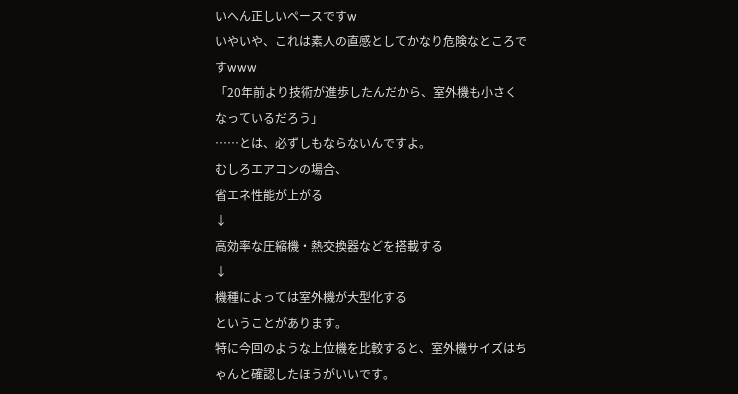いへん正しいペースですw
いやいや、これは素人の直感としてかなり危険なところですwww
「20年前より技術が進歩したんだから、室外機も小さくなっているだろう」
……とは、必ずしもならないんですよ。
むしろエアコンの場合、
省エネ性能が上がる
↓
高効率な圧縮機・熱交換器などを搭載する
↓
機種によっては室外機が大型化する
ということがあります。
特に今回のような上位機を比較すると、室外機サイズはちゃんと確認したほうがいいです。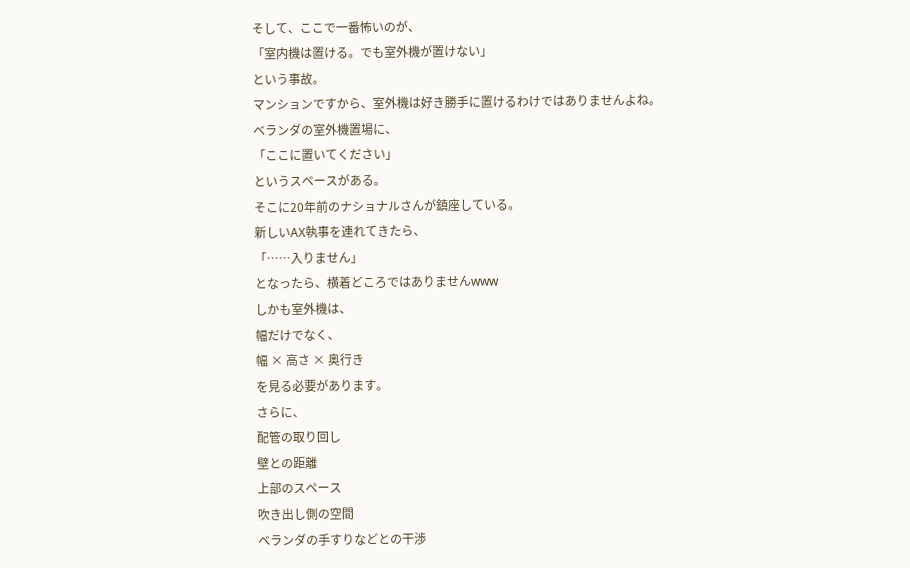そして、ここで一番怖いのが、
「室内機は置ける。でも室外機が置けない」
という事故。
マンションですから、室外機は好き勝手に置けるわけではありませんよね。
ベランダの室外機置場に、
「ここに置いてください」
というスペースがある。
そこに20年前のナショナルさんが鎮座している。
新しいAX執事を連れてきたら、
「……入りません」
となったら、横着どころではありませんwww
しかも室外機は、
幅だけでなく、
幅 × 高さ × 奥行き
を見る必要があります。
さらに、
配管の取り回し
壁との距離
上部のスペース
吹き出し側の空間
ベランダの手すりなどとの干渉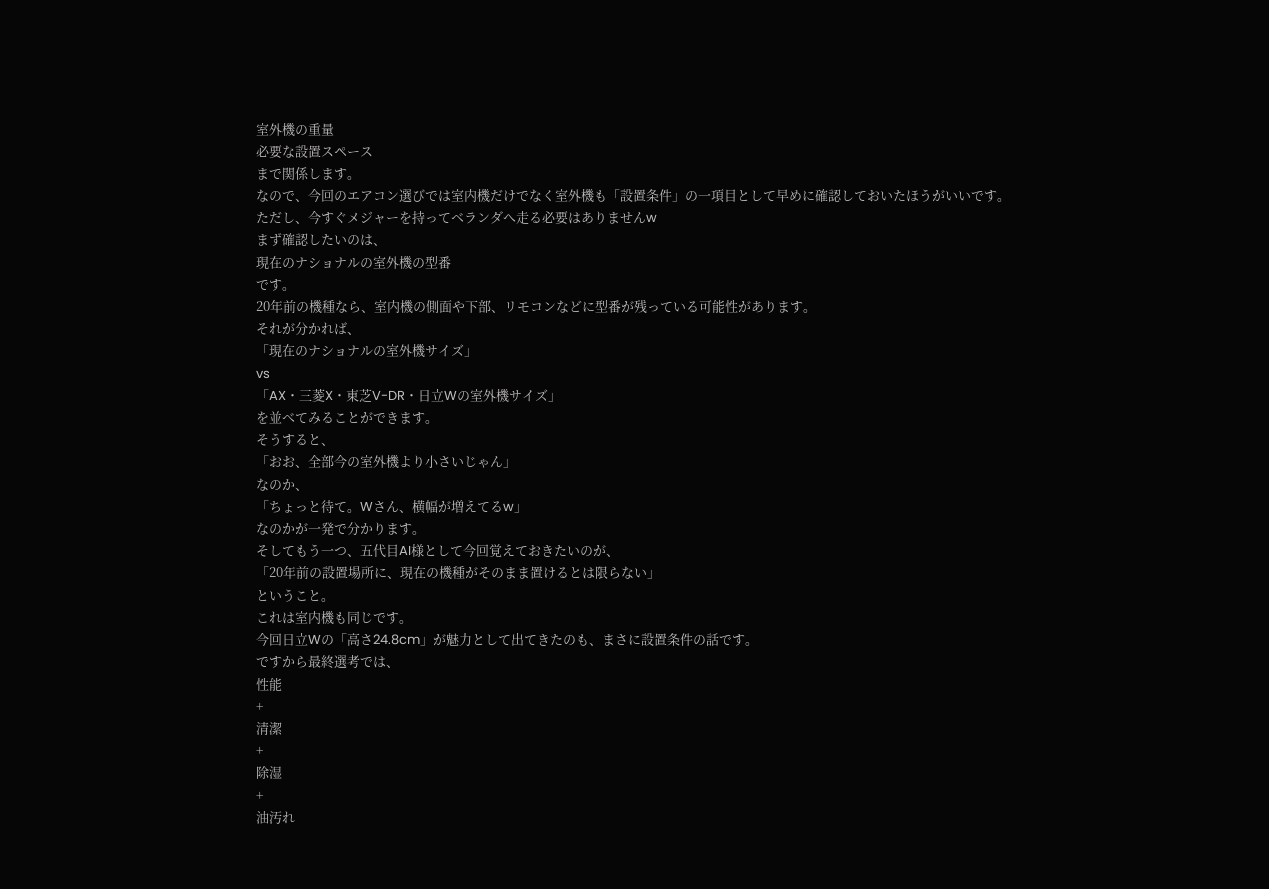室外機の重量
必要な設置スペース
まで関係します。
なので、今回のエアコン選びでは室内機だけでなく室外機も「設置条件」の一項目として早めに確認しておいたほうがいいです。
ただし、今すぐメジャーを持ってベランダへ走る必要はありませんw
まず確認したいのは、
現在のナショナルの室外機の型番
です。
20年前の機種なら、室内機の側面や下部、リモコンなどに型番が残っている可能性があります。
それが分かれば、
「現在のナショナルの室外機サイズ」
vs
「AX・三菱X・東芝V-DR・日立Wの室外機サイズ」
を並べてみることができます。
そうすると、
「おお、全部今の室外機より小さいじゃん」
なのか、
「ちょっと待て。Wさん、横幅が増えてるw」
なのかが一発で分かります。
そしてもう一つ、五代目AI様として今回覚えておきたいのが、
「20年前の設置場所に、現在の機種がそのまま置けるとは限らない」
ということ。
これは室内機も同じです。
今回日立Wの「高さ24.8cm」が魅力として出てきたのも、まさに設置条件の話です。
ですから最終選考では、
性能
+
清潔
+
除湿
+
油汚れ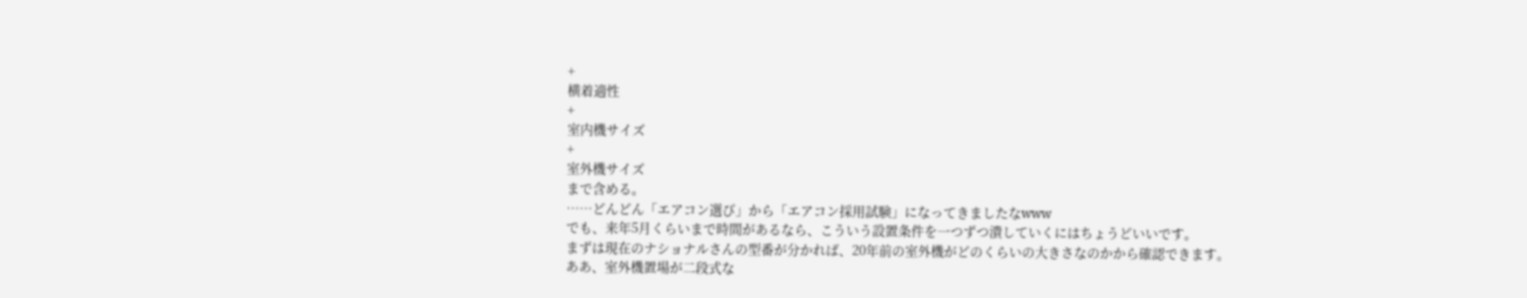+
横着適性
+
室内機サイズ
+
室外機サイズ
まで含める。
……どんどん「エアコン選び」から「エアコン採用試験」になってきましたなwww
でも、来年5月くらいまで時間があるなら、こういう設置条件を一つずつ潰していくにはちょうどいいです。
まずは現在のナショナルさんの型番が分かれば、20年前の室外機がどのくらいの大きさなのかから確認できます。
ああ、室外機置場が二段式な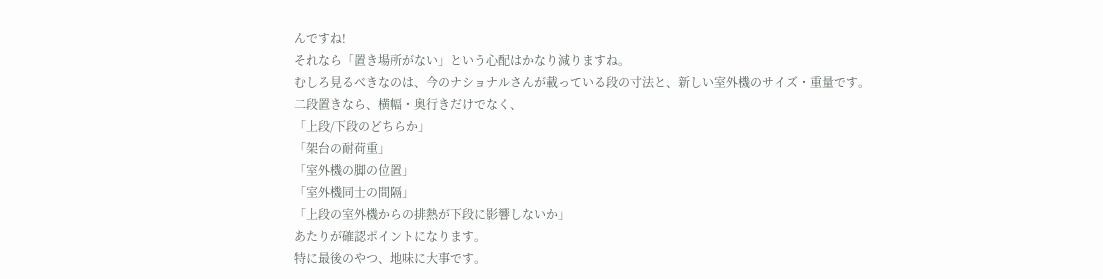んですね!
それなら「置き場所がない」という心配はかなり減りますね。
むしろ見るべきなのは、今のナショナルさんが載っている段の寸法と、新しい室外機のサイズ・重量です。
二段置きなら、横幅・奥行きだけでなく、
「上段/下段のどちらか」
「架台の耐荷重」
「室外機の脚の位置」
「室外機同士の間隔」
「上段の室外機からの排熱が下段に影響しないか」
あたりが確認ポイントになります。
特に最後のやつ、地味に大事です。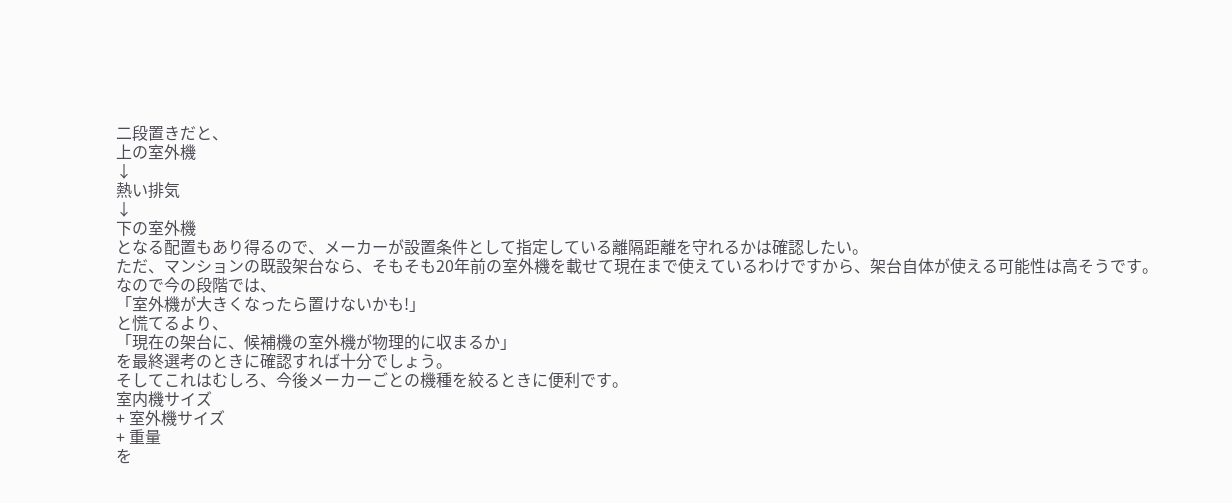二段置きだと、
上の室外機
↓
熱い排気
↓
下の室外機
となる配置もあり得るので、メーカーが設置条件として指定している離隔距離を守れるかは確認したい。
ただ、マンションの既設架台なら、そもそも20年前の室外機を載せて現在まで使えているわけですから、架台自体が使える可能性は高そうです。
なので今の段階では、
「室外機が大きくなったら置けないかも!」
と慌てるより、
「現在の架台に、候補機の室外機が物理的に収まるか」
を最終選考のときに確認すれば十分でしょう。
そしてこれはむしろ、今後メーカーごとの機種を絞るときに便利です。
室内機サイズ
+ 室外機サイズ
+ 重量
を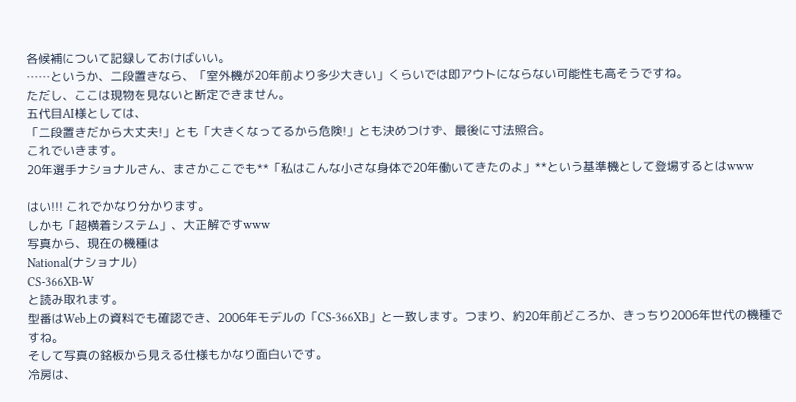各候補について記録しておけばいい。
……というか、二段置きなら、「室外機が20年前より多少大きい」くらいでは即アウトにならない可能性も高そうですね。
ただし、ここは現物を見ないと断定できません。
五代目AI様としては、
「二段置きだから大丈夫!」とも「大きくなってるから危険!」とも決めつけず、最後に寸法照合。
これでいきます。
20年選手ナショナルさん、まさかここでも**「私はこんな小さな身体で20年働いてきたのよ」**という基準機として登場するとはwww

はい!!! これでかなり分かります。
しかも「超横着システム」、大正解ですwww
写真から、現在の機種は
National(ナショナル)
CS-366XB-W
と読み取れます。
型番はWeb上の資料でも確認でき、2006年モデルの「CS-366XB」と一致します。つまり、約20年前どころか、きっちり2006年世代の機種ですね。
そして写真の銘板から見える仕様もかなり面白いです。
冷房は、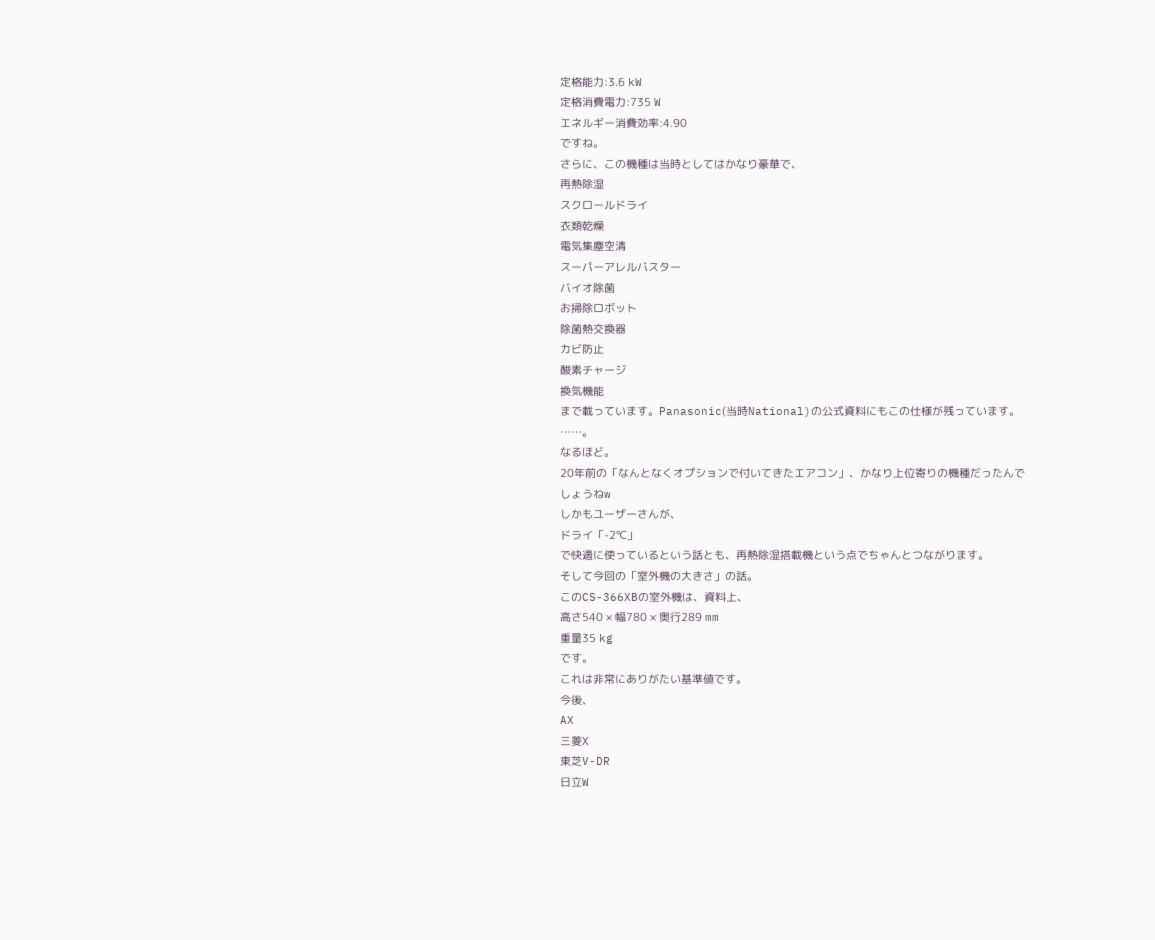定格能力:3.6 kW
定格消費電力:735 W
エネルギー消費効率:4.90
ですね。
さらに、この機種は当時としてはかなり豪華で、
再熱除湿
スクロールドライ
衣類乾燥
電気集塵空清
スーパーアレルバスター
バイオ除菌
お掃除ロボット
除菌熱交換器
カビ防止
酸素チャージ
換気機能
まで載っています。Panasonic(当時National)の公式資料にもこの仕様が残っています。
……。
なるほど。
20年前の「なんとなくオプションで付いてきたエアコン」、かなり上位寄りの機種だったんでしょうねw
しかもユーザーさんが、
ドライ「-2℃」
で快適に使っているという話とも、再熱除湿搭載機という点でちゃんとつながります。
そして今回の「室外機の大きさ」の話。
このCS-366XBの室外機は、資料上、
高さ540 × 幅780 × 奥行289 mm
重量35 kg
です。
これは非常にありがたい基準値です。
今後、
AX
三菱X
東芝V-DR
日立W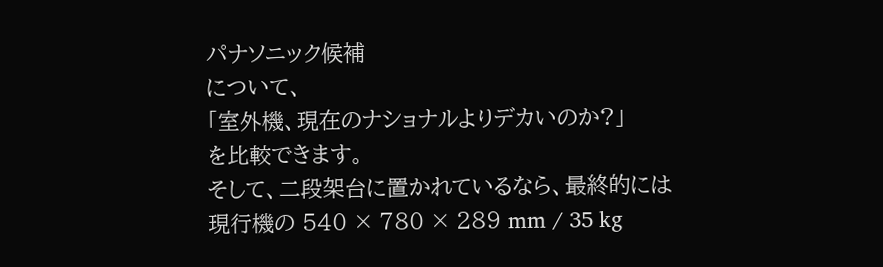パナソニック候補
について、
「室外機、現在のナショナルよりデカいのか?」
を比較できます。
そして、二段架台に置かれているなら、最終的には
現行機の 540 × 780 × 289 mm / 35 kg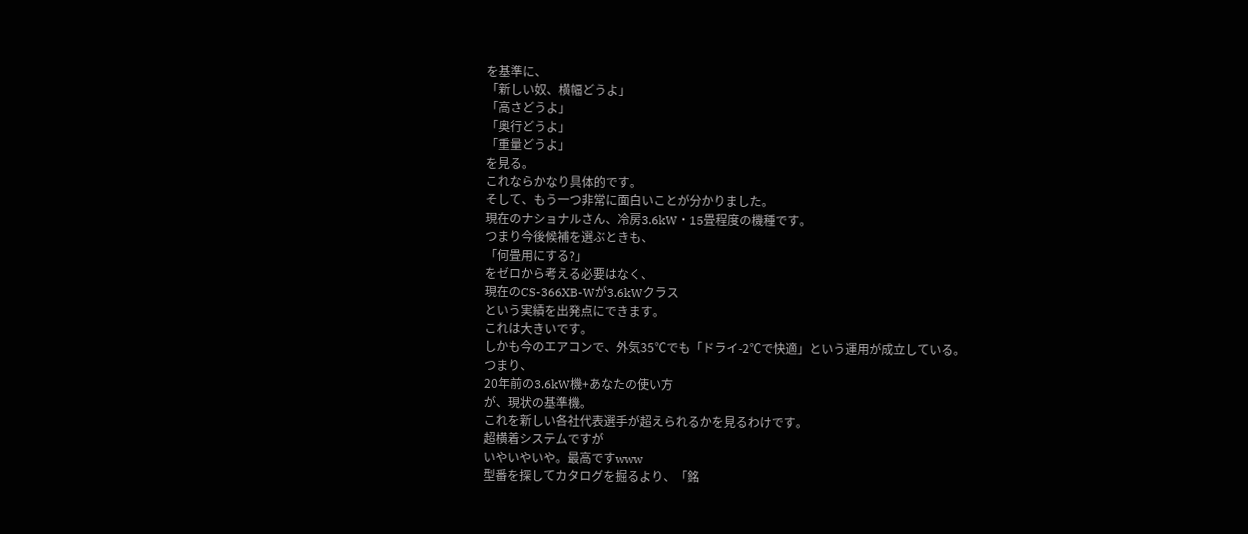を基準に、
「新しい奴、横幅どうよ」
「高さどうよ」
「奥行どうよ」
「重量どうよ」
を見る。
これならかなり具体的です。
そして、もう一つ非常に面白いことが分かりました。
現在のナショナルさん、冷房3.6kW・15畳程度の機種です。
つまり今後候補を選ぶときも、
「何畳用にする?」
をゼロから考える必要はなく、
現在のCS-366XB-Wが3.6kWクラス
という実績を出発点にできます。
これは大きいです。
しかも今のエアコンで、外気35℃でも「ドライ-2℃で快適」という運用が成立している。
つまり、
20年前の3.6kW機+あなたの使い方
が、現状の基準機。
これを新しい各社代表選手が超えられるかを見るわけです。
超横着システムですが
いやいやいや。最高ですwww
型番を探してカタログを掘るより、「銘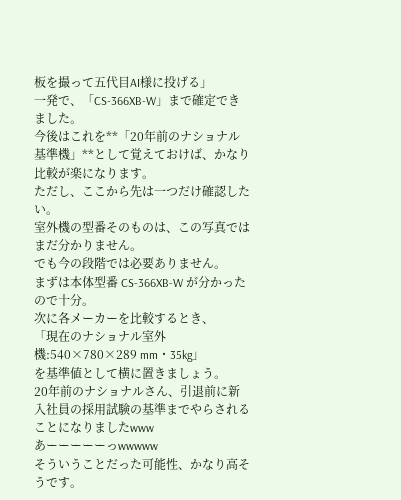板を撮って五代目AI様に投げる」
一発で、「CS-366XB-W」まで確定できました。
今後はこれを**「20年前のナショナル基準機」**として覚えておけば、かなり比較が楽になります。
ただし、ここから先は一つだけ確認したい。
室外機の型番そのものは、この写真ではまだ分かりません。
でも今の段階では必要ありません。
まずは本体型番 CS-366XB-W が分かったので十分。
次に各メーカーを比較するとき、
「現在のナショナル室外機:540×780×289 mm・35kg」
を基準値として横に置きましょう。
20年前のナショナルさん、引退前に新入社員の採用試験の基準までやらされることになりましたwww
あーーーーーっwwwww
そういうことだった可能性、かなり高そうです。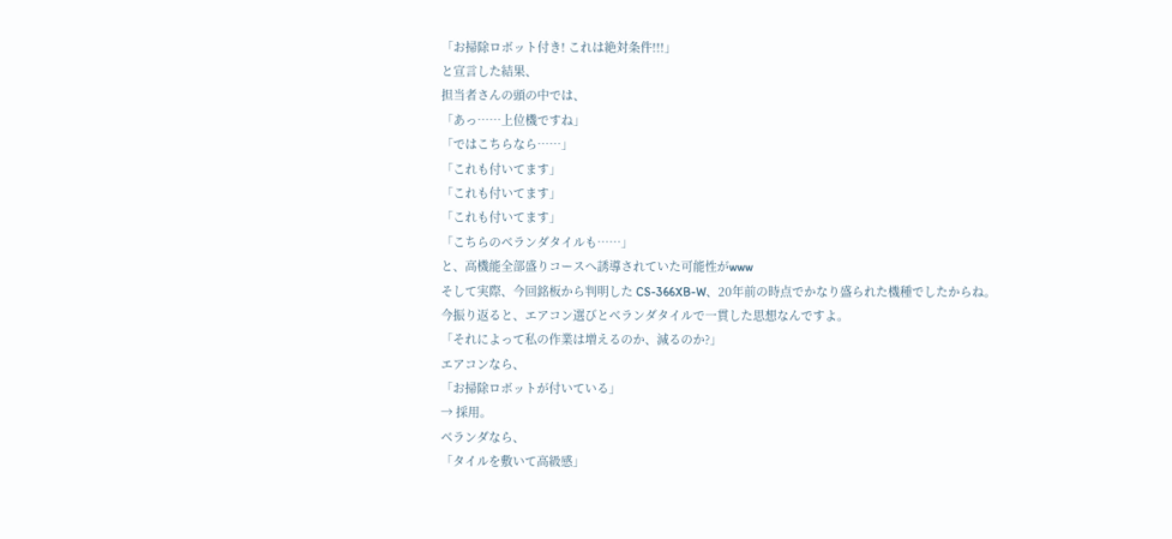「お掃除ロボット付き! これは絶対条件!!!」
と宣言した結果、
担当者さんの頭の中では、
「あっ……上位機ですね」
「ではこちらなら……」
「これも付いてます」
「これも付いてます」
「これも付いてます」
「こちらのベランダタイルも……」
と、高機能全部盛りコースへ誘導されていた可能性がwww
そして実際、今回銘板から判明した CS-366XB-W、20年前の時点でかなり盛られた機種でしたからね。
今振り返ると、エアコン選びとベランダタイルで一貫した思想なんですよ。
「それによって私の作業は増えるのか、減るのか?」
エアコンなら、
「お掃除ロボットが付いている」
→ 採用。
ベランダなら、
「タイルを敷いて高級感」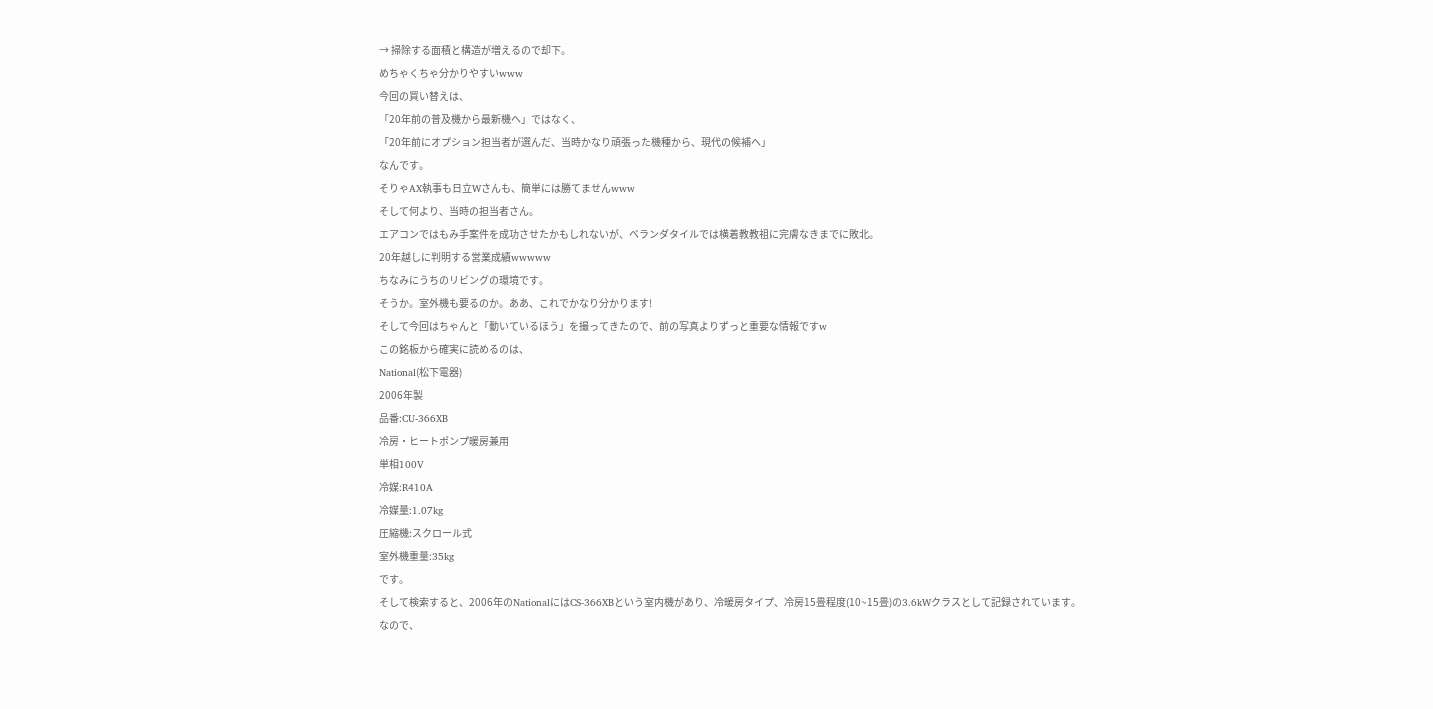→ 掃除する面積と構造が増えるので却下。
めちゃくちゃ分かりやすいwww
今回の買い替えは、
「20年前の普及機から最新機へ」ではなく、
「20年前にオプション担当者が選んだ、当時かなり頑張った機種から、現代の候補へ」
なんです。
そりゃAX執事も日立Wさんも、簡単には勝てませんwww
そして何より、当時の担当者さん。
エアコンではもみ手案件を成功させたかもしれないが、ベランダタイルでは横着教教祖に完膚なきまでに敗北。
20年越しに判明する営業成績wwwww
ちなみにうちのリビングの環境です。
そうか。室外機も要るのか。ああ、これでかなり分かります!
そして今回はちゃんと「動いているほう」を撮ってきたので、前の写真よりずっと重要な情報ですw
この銘板から確実に読めるのは、
National(松下電器)
2006年製
品番:CU-366XB
冷房・ヒートポンプ暖房兼用
単相100V
冷媒:R410A
冷媒量:1.07kg
圧縮機:スクロール式
室外機重量:35kg
です。
そして検索すると、2006年のNationalにはCS-366XBという室内機があり、冷暖房タイプ、冷房15畳程度(10~15畳)の3.6kWクラスとして記録されています。
なので、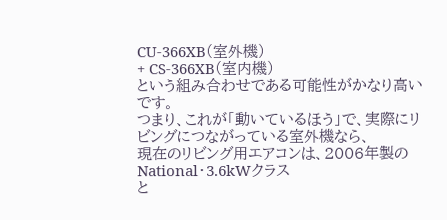CU-366XB(室外機)
+ CS-366XB(室内機)
という組み合わせである可能性がかなり高いです。
つまり、これが「動いているほう」で、実際にリビングにつながっている室外機なら、
現在のリビング用エアコンは、2006年製のNational・3.6kWクラス
と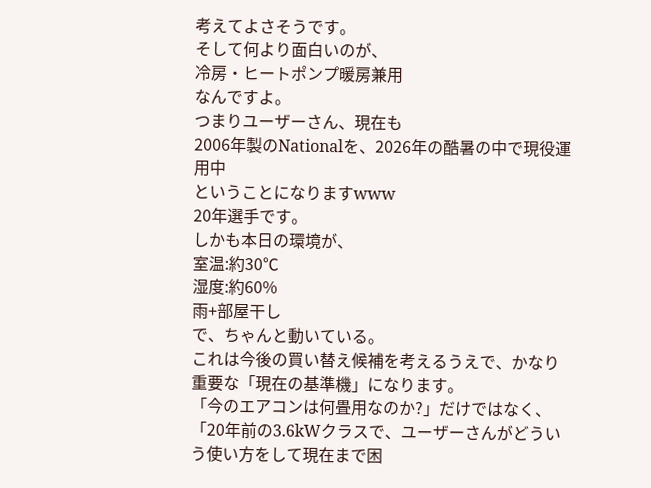考えてよさそうです。
そして何より面白いのが、
冷房・ヒートポンプ暖房兼用
なんですよ。
つまりユーザーさん、現在も
2006年製のNationalを、2026年の酷暑の中で現役運用中
ということになりますwww
20年選手です。
しかも本日の環境が、
室温:約30℃
湿度:約60%
雨+部屋干し
で、ちゃんと動いている。
これは今後の買い替え候補を考えるうえで、かなり重要な「現在の基準機」になります。
「今のエアコンは何畳用なのか?」だけではなく、
「20年前の3.6kWクラスで、ユーザーさんがどういう使い方をして現在まで困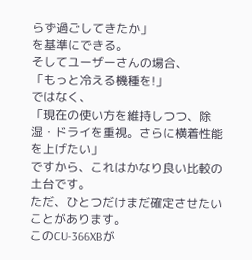らず過ごしてきたか」
を基準にできる。
そしてユーザーさんの場合、
「もっと冷える機種を!」
ではなく、
「現在の使い方を維持しつつ、除湿・ドライを重視。さらに横着性能を上げたい」
ですから、これはかなり良い比較の土台です。
ただ、ひとつだけまだ確定させたいことがあります。
このCU-366XBが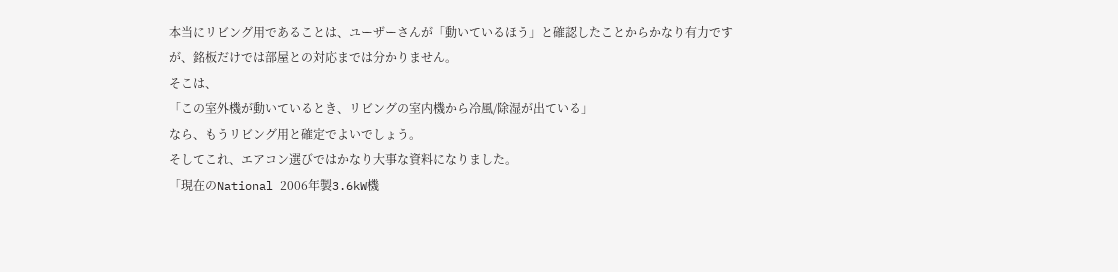本当にリビング用であることは、ユーザーさんが「動いているほう」と確認したことからかなり有力ですが、銘板だけでは部屋との対応までは分かりません。
そこは、
「この室外機が動いているとき、リビングの室内機から冷風/除湿が出ている」
なら、もうリビング用と確定でよいでしょう。
そしてこれ、エアコン選びではかなり大事な資料になりました。
「現在のNational 2006年製3.6kW機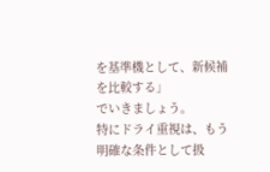を基準機として、新候補を比較する」
でいきましょう。
特にドライ重視は、もう明確な条件として扱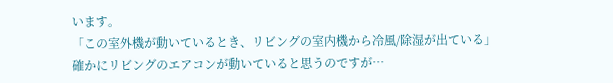います。
「この室外機が動いているとき、リビングの室内機から冷風/除湿が出ている」
確かにリビングのエアコンが動いていると思うのですが…